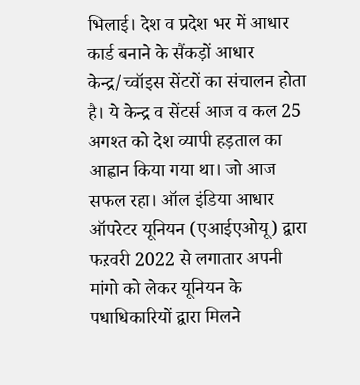भिलाई। देश व प्रदेश भर में आधार कार्ड बनाने के सैंकड़ों आधार केन्द्र/च्वॉइस सेंटरों का संचालन होता है। ये केन्द्र व सेंटर्स आज व कल 25 अगश्त को देश व्यापी हड़ताल का आह्वान किया गया था। जो आज सफल रहा। ऑल इंडिया आधार ऑपरेटर यूनियन (एआईएओयू) द्वारा फऱवरी 2022 से लगातार अपनी मांगो को लेकर यूनियन के पधाधिकारियों द्वारा मिलने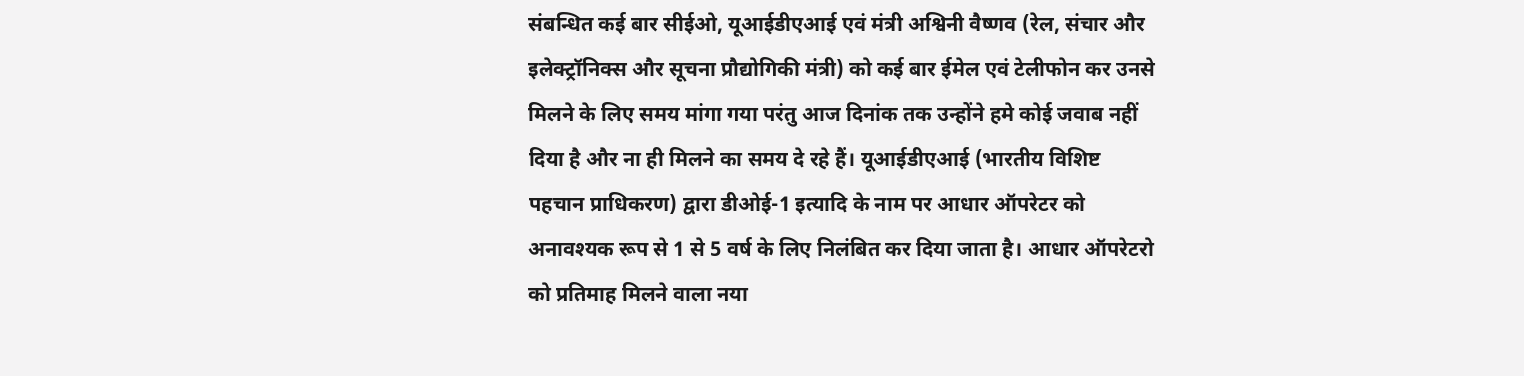संबन्धित कई बार सीईओ, यूआईडीएआई एवं मंत्री अश्विनी वैष्णव (रेल, संचार और इलेक्ट्रॉनिक्स और सूचना प्रौद्योगिकी मंत्री) को कई बार ईमेल एवं टेलीफोन कर उनसे मिलने के लिए समय मांगा गया परंतु आज दिनांक तक उन्होंने हमे कोई जवाब नहीं दिया है और ना ही मिलने का समय दे रहे हैं। यूआईडीएआई (भारतीय विशिष्ट पहचान प्राधिकरण) द्वारा डीओई-1 इत्यादि के नाम पर आधार ऑपरेटर को अनावश्यक रूप से 1 से 5 वर्ष के लिए निलंबित कर दिया जाता है। आधार ऑपरेटरो को प्रतिमाह मिलने वाला नया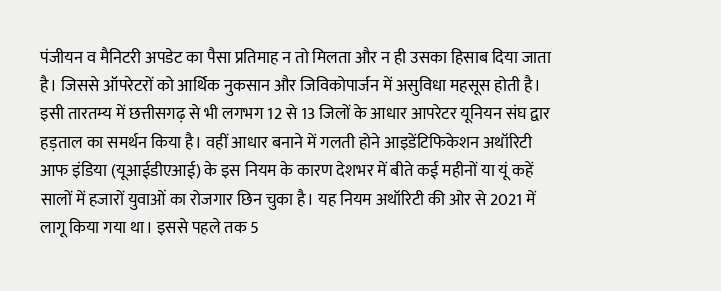पंजीयन व मैनिटरी अपडेट का पैसा प्रतिमाह न तो मिलता और न ही उसका हिसाब दिया जाता है। जिससे ऑपरेटरों को आर्थिक नुकसान और जिविकोपार्जन में असुविधा महसूस होती है।
इसी तारतम्य में छत्तीसगढ़ से भी लगभग 12 से 13 जिलों के आधार आपरेटर यूनियन संघ द्वार हड़ताल का समर्थन किया है। वहीं आधार बनाने में गलती होने आइडेंटिफिकेशन अथॉरिटी आफ इंडिया (यूआईडीएआई) के इस नियम के कारण देशभर में बीते कई महीनों या यूं कहें सालों में हजारों युवाओं का रोजगार छिन चुका है। यह नियम अथॉरिटी की ओर से 2021 में लागू किया गया था। इससे पहले तक 5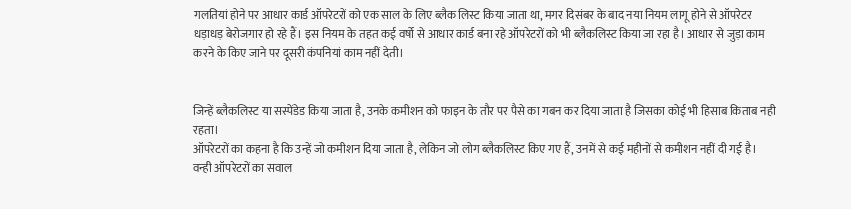गलतियां होने पर आधार कार्ड ऑपरेटरों को एक साल के लिए ब्लैक लिस्ट किया जाता था, मगर दिसंबर के बाद नया नियम लागू होने से ऑपरेटर धड़ाधड़ बेरोजगार हो रहे हैं। इस नियम के तहत कई वर्षो से आधार कार्ड बना रहे ऑपरेटरों को भी ब्लैकलिस्ट किया जा रहा है। आधार से जुड़ा काम करने के किए जाने पर दूसरी कंपनियां काम नहीं देती।


जिन्हें ब्लैकलिस्ट या सस्पेंडेड किया जाता है, उनके कमीशन को फाइन के तौर पर पैसे का गबन कर दिया जाता है जिसका कोई भी हिसाब किताब नही रहता।
ऑपरेटरों का कहना है कि उन्हें जो कमीशन दिया जाता है, लेकिन जो लोग ब्लैकलिस्ट किए गए हैं, उनमें से कई महीनों से कमीशन नहीं दी गई है। वन्ही ऑपरेटरों का सवाल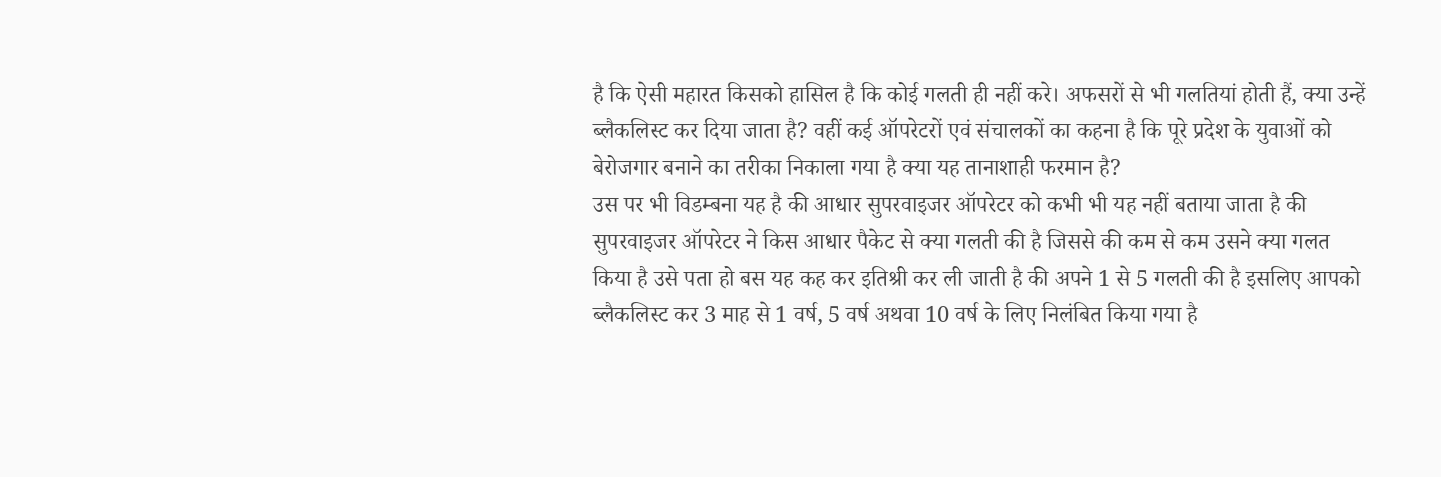है कि ऐसी महारत किसको हासिल है कि कोई गलती ही नहीं करे। अफसरों से भी गलतियां होती हैं, क्या उन्हें ब्लैकलिस्ट कर दिया जाता है? वहीं कई ऑपरेटरों एवं संचालकों का कहना है कि पूरे प्रदेश के युवाओं को बेरोजगार बनाने का तरीका निकाला गया है क्या यह तानाशाही फरमान है?
उस पर भी विडम्बना यह है की आधार सुपरवाइजर ऑपरेटर को कभी भी यह नहीं बताया जाता है की सुपरवाइजर ऑपरेटर ने किस आधार पैकेट से क्या गलती की है जिससे की कम से कम उसने क्या गलत किया है उसे पता हो बस यह कह कर इतिश्री कर ली जाती है की अपने 1 से 5 गलती की है इसलिए आपको ब्लैकलिस्ट कर 3 माह से 1 वर्ष, 5 वर्ष अथवा 10 वर्ष के लिए निलंबित किया गया है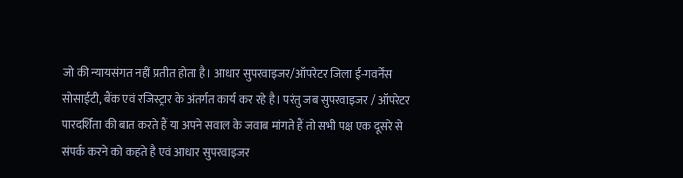जो की न्यायसंगत नहीं प्रतीत होता है। आधार सुपरवाइजर/ऑपरेटर जिला ई-गवर्नेंस सोसाईटी, बैंक एवं रजिस्ट्रार के अंतर्गत कार्य कर रहे है। परंतु जब सुपरवाइजर / ऑपरेटर पारदर्शिता की बात करते हैं या अपने सवाल के जवाब मांगते हैं तो सभी पक्ष एक दूसरे से संपर्क करने को कहते है एवं आधार सुपरवाइजर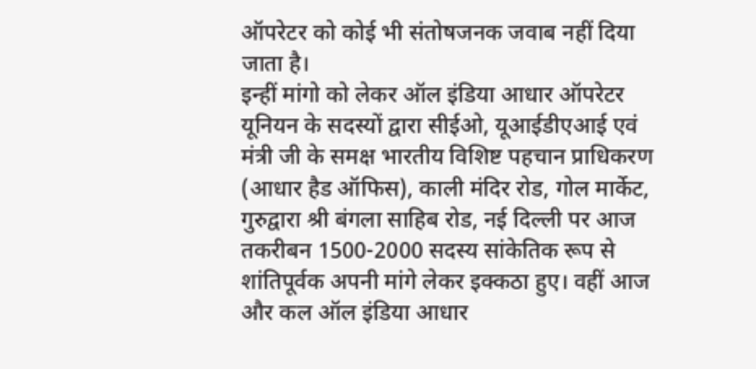ऑपरेटर को कोई भी संतोषजनक जवाब नहीं दिया जाता है।
इन्हीं मांगो को लेकर ऑल इंडिया आधार ऑपरेटर यूनियन के सदस्यों द्वारा सीईओ, यूआईडीएआई एवं मंत्री जी के समक्ष भारतीय विशिष्ट पहचान प्राधिकरण (आधार हैड ऑफिस), काली मंदिर रोड, गोल मार्केट, गुरुद्वारा श्री बंगला साहिब रोड, नई दिल्ली पर आज तकरीबन 1500-2000 सदस्य सांकेतिक रूप से शांतिपूर्वक अपनी मांगे लेकर इक्कठा हुए। वहीं आज और कल ऑल इंडिया आधार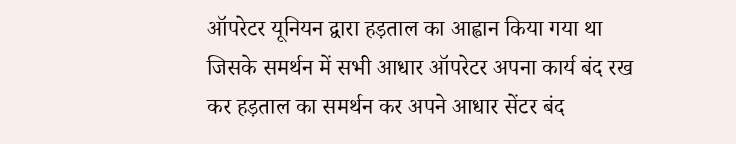ऑपरेटर यूनियन द्वारा हड़ताल का आह्वान किया गया था जिसके समर्थन में सभी आधार ऑपरेटर अपना कार्य बंद रख कर हड़ताल का समर्थन कर अपने आधार सेंटर बंद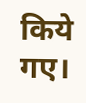किये गए।